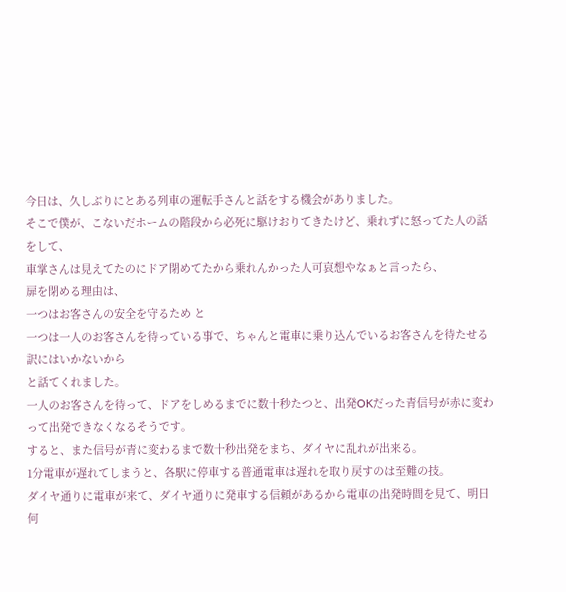今日は、久しぶりにとある列車の運転手さんと話をする機会がありました。
そこで僕が、こないだホームの階段から必死に駆けおりてきたけど、乗れずに怒ってた人の話をして、
車掌さんは見えてたのにドア閉めてたから乗れんかった人可哀想やなぁと言ったら、
扉を閉める理由は、
一つはお客さんの安全を守るため と
一つは一人のお客さんを待っている事で、ちゃんと電車に乗り込んでいるお客さんを待たせる訳にはいかないから
と話てくれました。
一人のお客さんを待って、ドアをしめるまでに数十秒たつと、出発OKだった青信号が赤に変わって出発できなくなるそうです。
すると、また信号が青に変わるまで数十秒出発をまち、ダイヤに乱れが出来る。
1分電車が遅れてしまうと、各駅に停車する普通電車は遅れを取り戻すのは至難の技。
ダイヤ通りに電車が来て、ダイヤ通りに発車する信頼があるから電車の出発時間を見て、明日何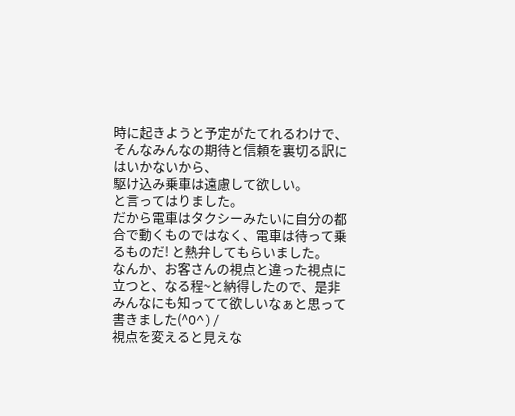時に起きようと予定がたてれるわけで、そんなみんなの期待と信頼を裏切る訳にはいかないから、
駆け込み乗車は遠慮して欲しい。
と言ってはりました。
だから電車はタクシーみたいに自分の都合で動くものではなく、電車は待って乗るものだ! と熱弁してもらいました。
なんか、お客さんの視点と違った視点に立つと、なる程~と納得したので、是非 みんなにも知ってて欲しいなぁと思って書きました(^O^)/
視点を変えると見えな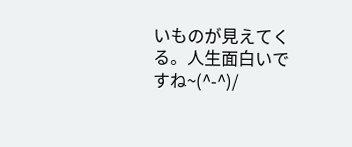いものが見えてくる。人生面白いですね~(^-^)/